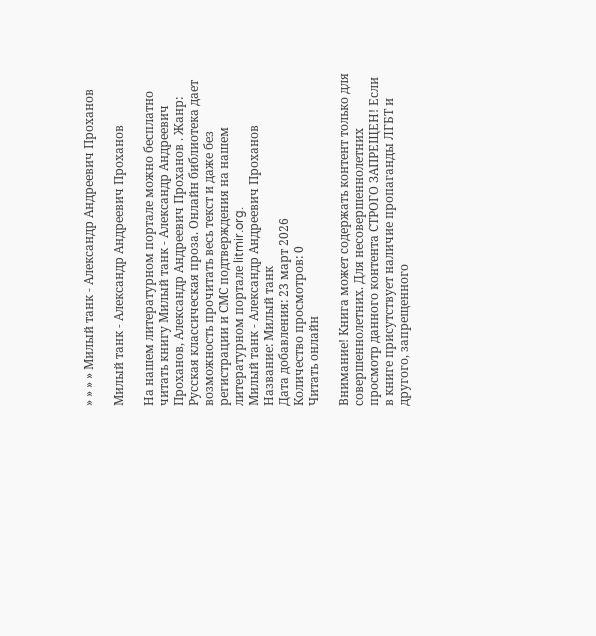» » » » Милый танк - Александр Андреевич Проханов

Милый танк - Александр Андреевич Проханов

На нашем литературном портале можно бесплатно читать книгу Милый танк - Александр Андреевич Проханов, Александр Андреевич Проханов . Жанр: Русская классическая проза. Онлайн библиотека дает возможность прочитать весь текст и даже без регистрации и СМС подтверждения на нашем литературном портале litmir.org.
Милый танк - Александр Андреевич Проханов
Название: Милый танк
Дата добавления: 23 март 2026
Количество просмотров: 0
Читать онлайн

Внимание! Книга может содержать контент только для совершеннолетних. Для несовершеннолетних просмотр данного контента СТРОГО ЗАПРЕЩЕН! Если в книге присутствует наличие пропаганды ЛГБТ и другого, запрещенного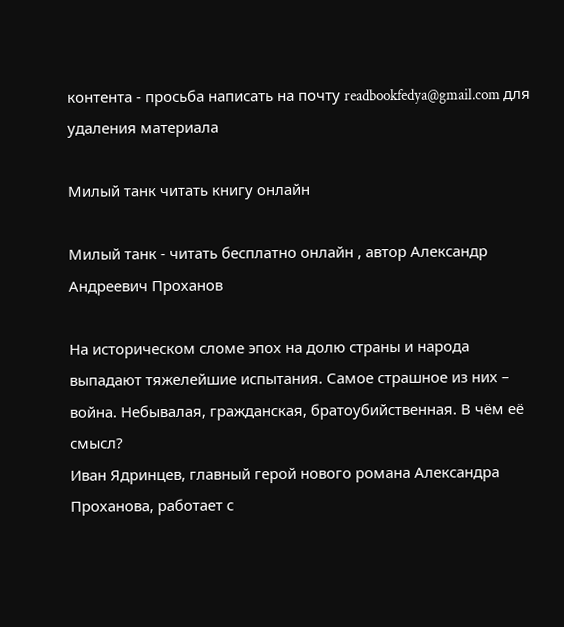контента - просьба написать на почту readbookfedya@gmail.com для удаления материала

Милый танк читать книгу онлайн

Милый танк - читать бесплатно онлайн , автор Александр Андреевич Проханов

На историческом сломе эпох на долю страны и народа выпадают тяжелейшие испытания. Самое страшное из них – война. Небывалая, гражданская, братоубийственная. В чём её смысл?
Иван Ядринцев, главный герой нового романа Александра Проханова, работает с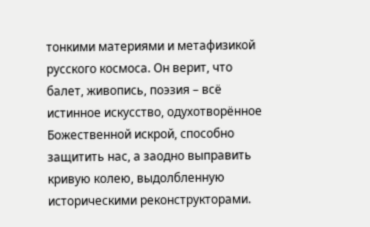тонкими материями и метафизикой русского космоса. Он верит, что балет, живопись, поэзия – всё истинное искусство, одухотворённое Божественной искрой, способно защитить нас, а заодно выправить кривую колею, выдолбленную историческими реконструкторами.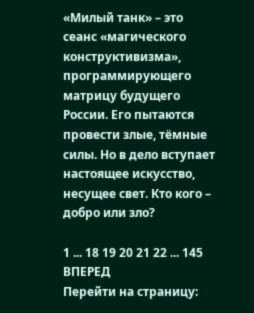«Милый танк» – это сеанс «магического конструктивизма», программирующего матрицу будущего России. Его пытаются провести злые, тёмные силы. Но в дело вступает настоящее искусство, несущее свет. Кто кого – добро или зло?

1 ... 18 19 20 21 22 ... 145 ВПЕРЕД
Перейти на страницу: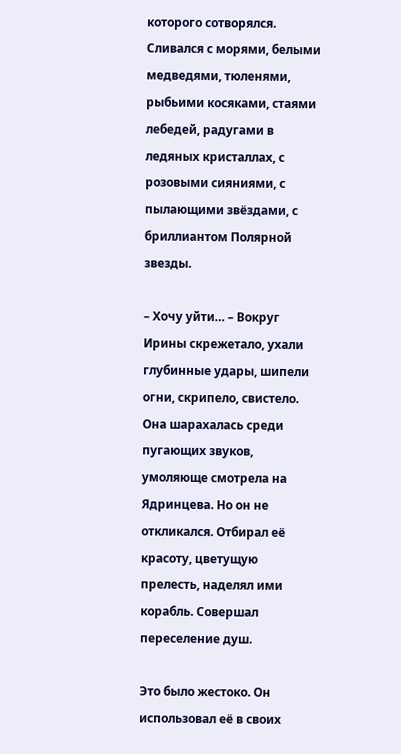которого сотворялся. Сливался с морями, белыми медведями, тюленями, рыбьими косяками, стаями лебедей, радугами в ледяных кристаллах, с розовыми сияниями, с пылающими звёздами, с бриллиантом Полярной звезды.

– Хочу уйти… – Вокруг Ирины скрежетало, ухали глубинные удары, шипели огни, скрипело, свистело. Она шарахалась среди пугающих звуков, умоляюще смотрела на Ядринцева. Но он не откликался. Отбирал её красоту, цветущую прелесть, наделял ими корабль. Совершал переселение душ.

Это было жестоко. Он использовал её в своих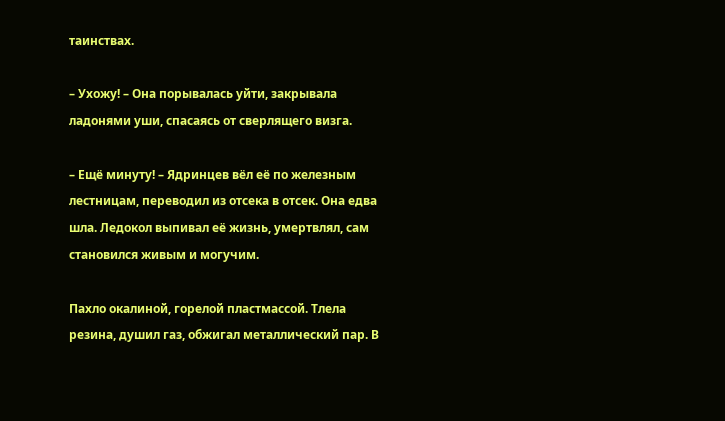таинствах.

– Ухожу! – Она порывалась уйти, закрывала ладонями уши, спасаясь от сверлящего визга.

– Ещё минуту! – Ядринцев вёл её по железным лестницам, переводил из отсека в отсек. Она едва шла. Ледокол выпивал её жизнь, умертвлял, сам становился живым и могучим.

Пахло окалиной, горелой пластмассой. Тлела резина, душил газ, обжигал металлический пар. В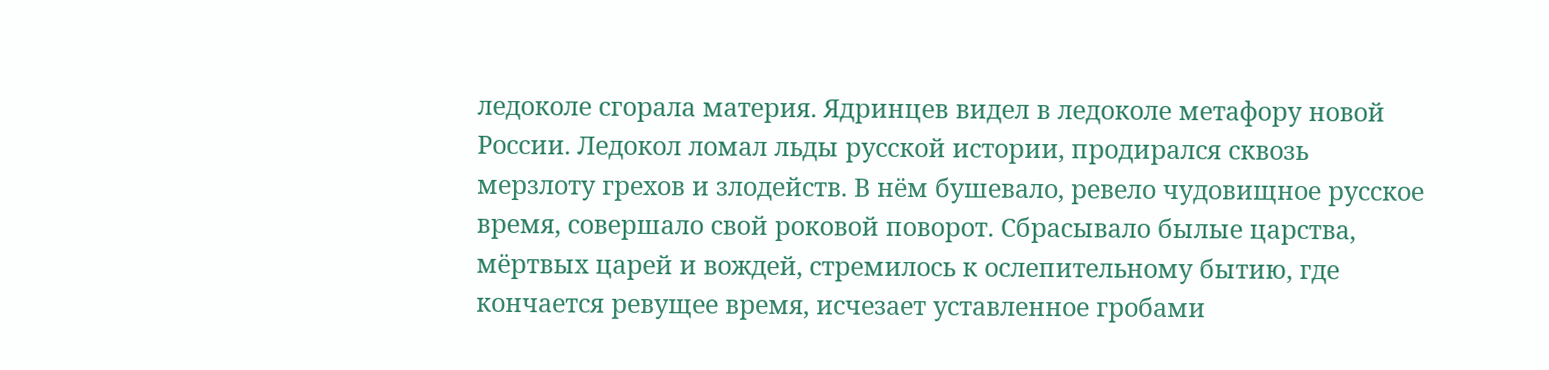ледоколе сгорала материя. Ядринцев видел в ледоколе метафору новой России. Ледокол ломал льды русской истории, продирался сквозь мерзлоту грехов и злодейств. В нём бушевало, ревело чудовищное русское время, совершало свой роковой поворот. Сбрасывало былые царства, мёртвых царей и вождей, стремилось к ослепительному бытию, где кончается ревущее время, исчезает уставленное гробами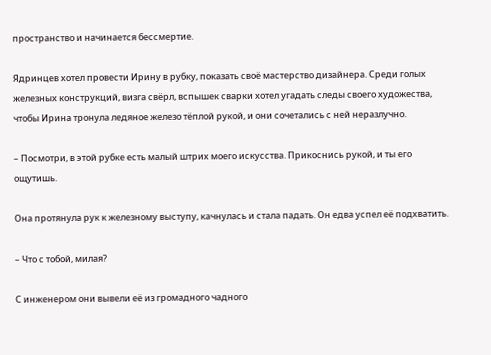пространство и начинается бессмертие.

Ядринцев хотел провести Ирину в рубку, показать своё мастерство дизайнера. Среди голых железных конструкций, визга свёрл, вспышек сварки хотел угадать следы своего художества, чтобы Ирина тронула ледяное железо тёплой рукой, и они сочетались с ней неразлучно.

– Посмотри, в этой рубке есть малый штрих моего искусства. Прикоснись рукой, и ты его ощутишь.

Она протянула рук к железному выступу, качнулась и стала падать. Он едва успел её подхватить.

– Что с тобой, милая?

С инженером они вывели её из громадного чадного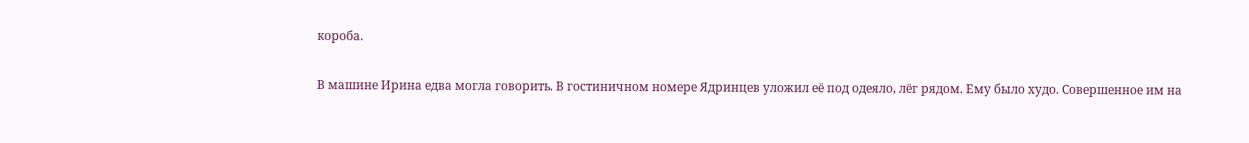короба.

В машине Ирина едва могла говорить. В гостиничном номере Ядринцев уложил её под одеяло, лёг рядом. Ему было худо. Совершенное им на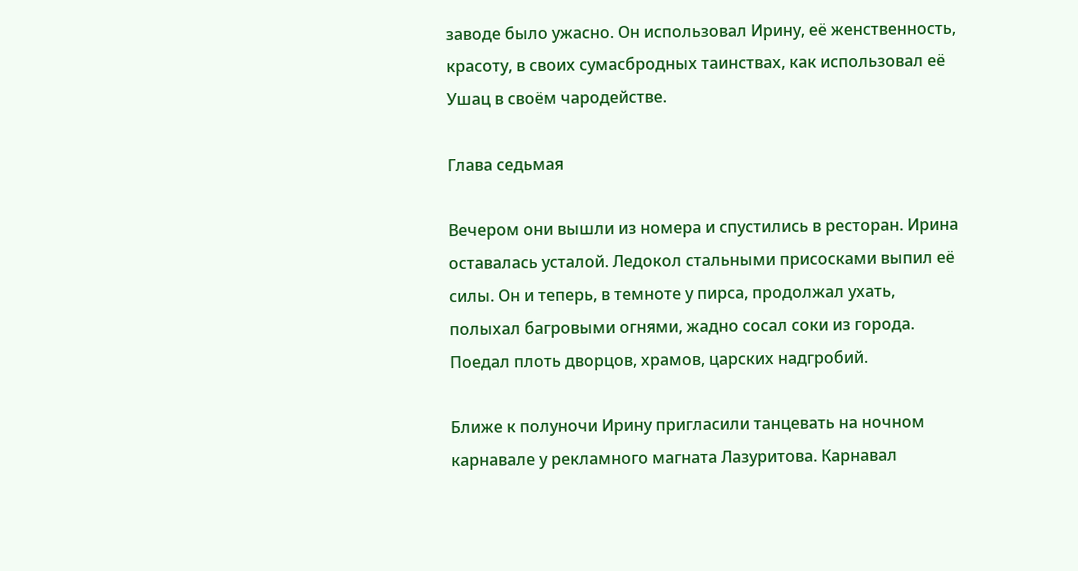заводе было ужасно. Он использовал Ирину, её женственность, красоту, в своих сумасбродных таинствах, как использовал её Ушац в своём чародействе.

Глава седьмая

Вечером они вышли из номера и спустились в ресторан. Ирина оставалась усталой. Ледокол стальными присосками выпил её силы. Он и теперь, в темноте у пирса, продолжал ухать, полыхал багровыми огнями, жадно сосал соки из города. Поедал плоть дворцов, храмов, царских надгробий.

Ближе к полуночи Ирину пригласили танцевать на ночном карнавале у рекламного магната Лазуритова. Карнавал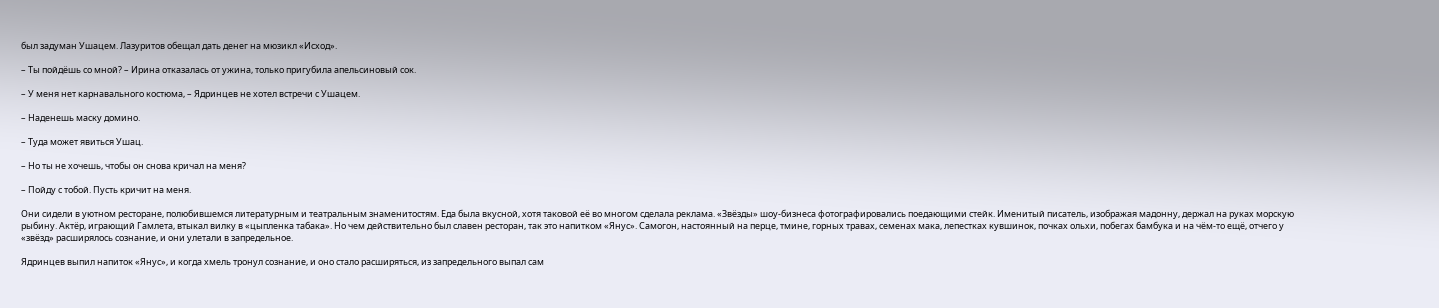был задуман Ушацем. Лазуритов обещал дать денег на мюзикл «Исход».

– Ты пойдёшь со мной? – Ирина отказалась от ужина, только пригубила апельсиновый сок.

– У меня нет карнавального костюма, – Ядринцев не хотел встречи с Ушацем.

– Наденешь маску домино.

– Туда может явиться Ушац.

– Но ты не хочешь, чтобы он снова кричал на меня?

– Пойду с тобой. Пусть кричит на меня.

Они сидели в уютном ресторане, полюбившемся литературным и театральным знаменитостям. Еда была вкусной, хотя таковой её во многом сделала реклама. «Звёзды» шоу-бизнеса фотографировались поедающими стейк. Именитый писатель, изображая мадонну, держал на руках морскую рыбину. Актёр, играющий Гамлета, втыкал вилку в «цыпленка табака». Но чем действительно был славен ресторан, так это напитком «Янус». Самогон, настоянный на перце, тмине, горных травах, семенах мака, лепестках кувшинок, почках ольхи, побегах бамбука и на чём-то ещё, отчего у «звёзд» расширялось сознание, и они улетали в запредельное.

Ядринцев выпил напиток «Янус», и когда хмель тронул сознание, и оно стало расширяться, из запредельного выпал сам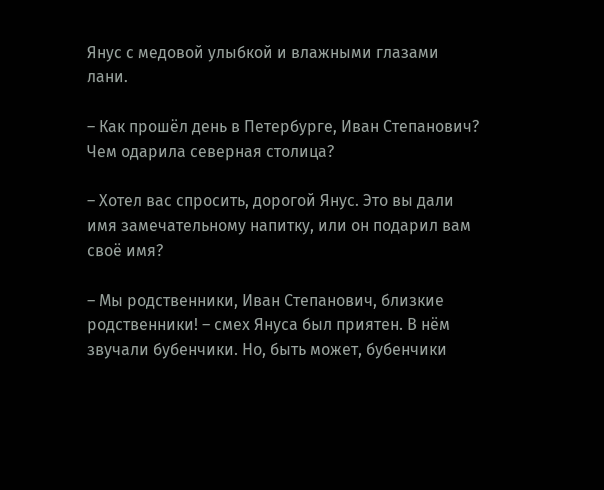Янус с медовой улыбкой и влажными глазами лани.

– Как прошёл день в Петербурге, Иван Степанович? Чем одарила северная столица?

– Хотел вас спросить, дорогой Янус. Это вы дали имя замечательному напитку, или он подарил вам своё имя?

– Мы родственники, Иван Степанович, близкие родственники! – смех Януса был приятен. В нём звучали бубенчики. Но, быть может, бубенчики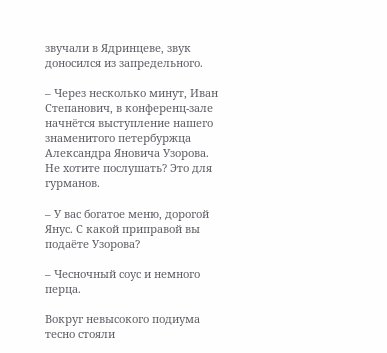звучали в Ядринцеве, звук доносился из запредельного.

– Через несколько минут, Иван Степанович, в конференц-зале начнётся выступление нашего знаменитого петербуржца Александра Яновича Узорова. Не хотите послушать? Это для гурманов.

– У вас богатое меню, дорогой Янус. С какой приправой вы подаёте Узорова?

– Чесночный соус и немного перца.

Вокруг невысокого подиума тесно стояли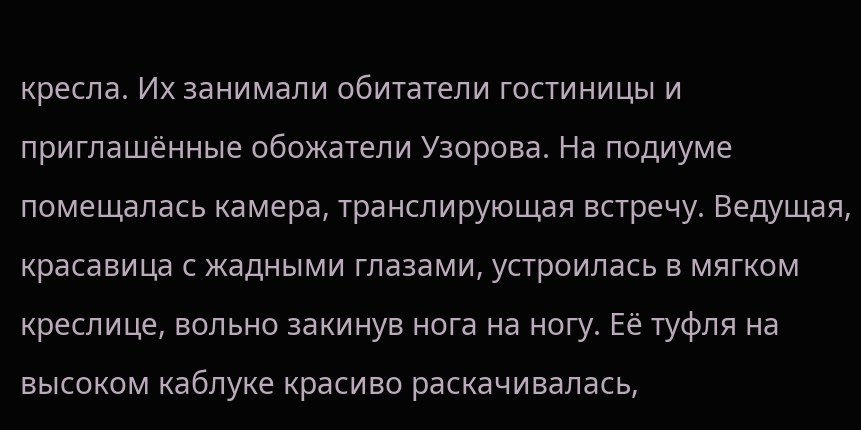кресла. Их занимали обитатели гостиницы и приглашённые обожатели Узорова. На подиуме помещалась камера, транслирующая встречу. Ведущая, красавица с жадными глазами, устроилась в мягком креслице, вольно закинув нога на ногу. Её туфля на высоком каблуке красиво раскачивалась,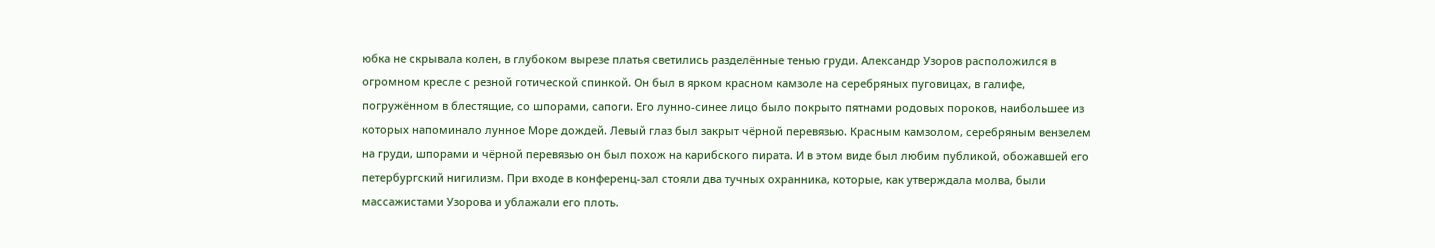юбка не скрывала колен, в глубоком вырезе платья светились разделённые тенью груди. Александр Узоров расположился в огромном кресле с резной готической спинкой. Он был в ярком красном камзоле на серебряных пуговицах, в галифе, погружённом в блестящие, со шпорами, сапоги. Его лунно-синее лицо было покрыто пятнами родовых пороков, наибольшее из которых напоминало лунное Море дождей. Левый глаз был закрыт чёрной перевязью. Красным камзолом, серебряным вензелем на груди, шпорами и чёрной перевязью он был похож на карибского пирата. И в этом виде был любим публикой, обожавшей его петербургский нигилизм. При входе в конференц-зал стояли два тучных охранника, которые, как утверждала молва, были массажистами Узорова и ублажали его плоть.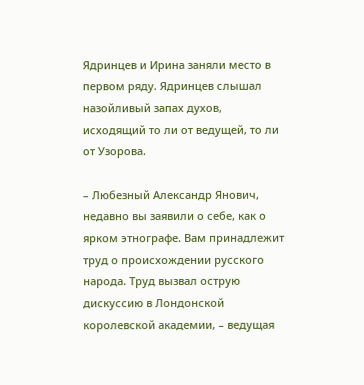Ядринцев и Ирина заняли место в первом ряду. Ядринцев слышал назойливый запах духов, исходящий то ли от ведущей, то ли от Узорова.

– Любезный Александр Янович, недавно вы заявили о себе, как о ярком этнографе. Вам принадлежит труд о происхождении русского народа. Труд вызвал острую дискуссию в Лондонской королевской академии, – ведущая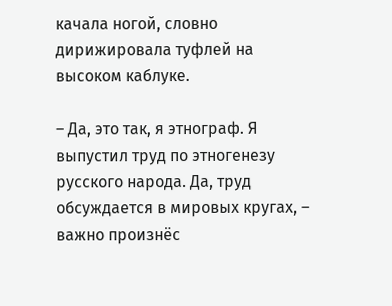качала ногой, словно дирижировала туфлей на высоком каблуке.

– Да, это так, я этнограф. Я выпустил труд по этногенезу русского народа. Да, труд обсуждается в мировых кругах, – важно произнёс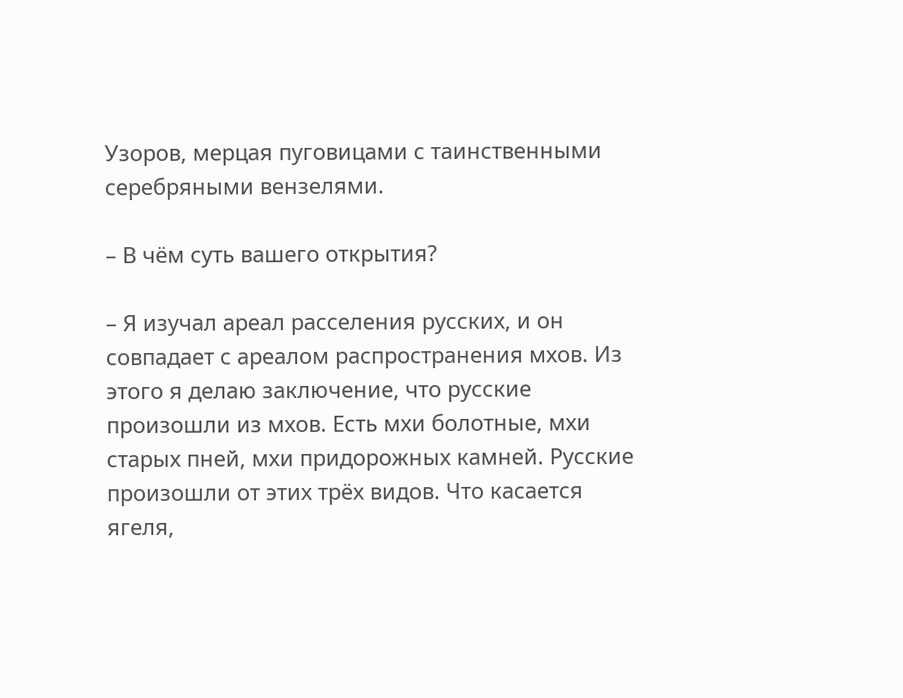Узоров, мерцая пуговицами с таинственными серебряными вензелями.

– В чём суть вашего открытия?

– Я изучал ареал расселения русских, и он совпадает с ареалом распространения мхов. Из этого я делаю заключение, что русские произошли из мхов. Есть мхи болотные, мхи старых пней, мхи придорожных камней. Русские произошли от этих трёх видов. Что касается ягеля,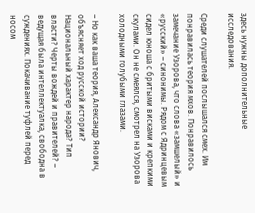здесь нужны дополнительные исследования.

Среди слушателей послышался смех. Им понравилась теория мхов. Понравилось замечание Узорова, что слова «замшелый» и «русский» – синонимы. Рядом с Ядринцевым сидел юноша с бритыми висками и крепкими скулами. Он не смеялся, смотрел на Узорова холодными голубыми глазами.

– Но как ваша теория, Александр Янович, объясняет ход русской истории? Национальный характер народа? Тип власти? Черты вождей и правителей? – ведущая была интеллектуалка, свободна в суждениях. Покачивание туфлей перед носом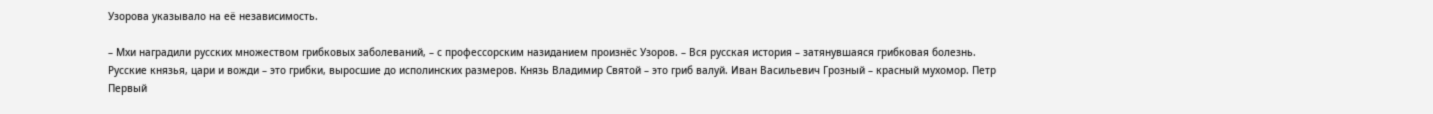Узорова указывало на её независимость.

– Мхи наградили русских множеством грибковых заболеваний, – с профессорским назиданием произнёс Узоров. – Вся русская история – затянувшаяся грибковая болезнь. Русские князья, цари и вожди – это грибки, выросшие до исполинских размеров. Князь Владимир Святой – это гриб валуй. Иван Васильевич Грозный – красный мухомор. Петр Первый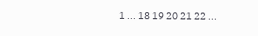1 ... 18 19 20 21 22 ...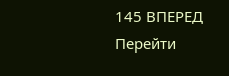145 ВПЕРЕД
Перейти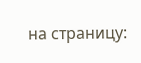на страницу: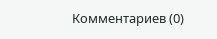Комментариев (0)